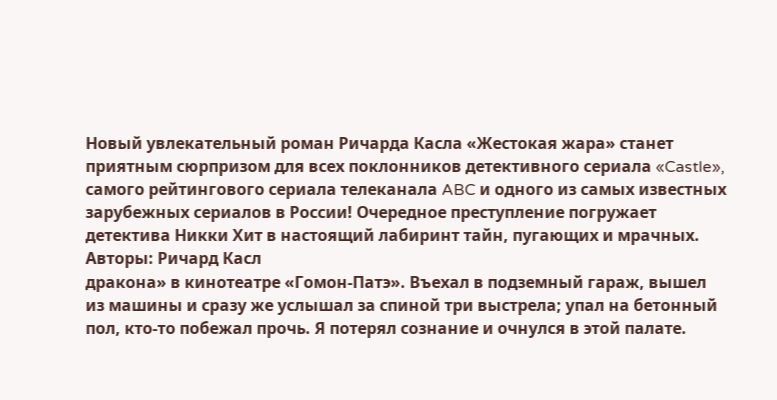Новый увлекательный роман Ричарда Касла «Жестокая жара» станет приятным сюрпризом для всех поклонников детективного сериала «Castle», самого рейтингового сериала телеканала ABC и одного из самых известных зарубежных сериалов в России! Очередное преступление погружает детектива Никки Хит в настоящий лабиринт тайн, пугающих и мрачных.
Авторы: Ричард Касл
дракона» в кинотеатре «Гомон-Патэ». Въехал в подземный гараж, вышел из машины и сразу же услышал за спиной три выстрела; упал на бетонный пол, кто-то побежал прочь. Я потерял сознание и очнулся в этой палате.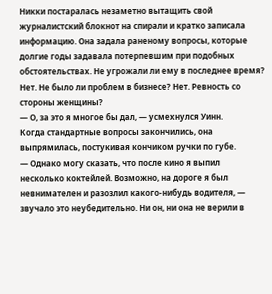Никки постаралась незаметно вытащить свой журналистский блокнот на спирали и кратко записала информацию. Она задала раненому вопросы, которые долгие годы задавала потерпевшим при подобных обстоятельствах. Не угрожали ли ему в последнее время? Нет. Не было ли проблем в бизнесе? Нет. Ревность со стороны женщины?
— О, за это я многое бы дал, — усмехнулся Уинн.
Когда стандартные вопросы закончились, она выпрямилась, постукивая кончиком ручки по губе.
— Однако могу сказать, что после кино я выпил несколько коктейлей. Возможно, на дороге я был невнимателен и разозлил какого-нибудь водителя, — звучало это неубедительно. Ни он, ни она не верили в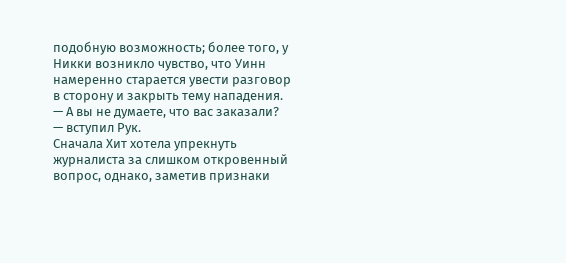подобную возможность; более того, у Никки возникло чувство, что Уинн намеренно старается увести разговор в сторону и закрыть тему нападения.
— А вы не думаете, что вас заказали? — вступил Рук.
Сначала Хит хотела упрекнуть журналиста за слишком откровенный вопрос, однако, заметив признаки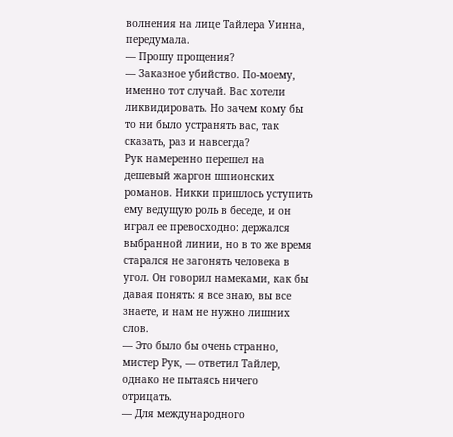волнения на лице Тайлера Уинна, передумала.
— Прошу прощения?
— Заказное убийство. По-моему, именно тот случай. Вас хотели ликвидировать. Но зачем кому бы то ни было устранять вас, так сказать, раз и навсегда?
Рук намеренно перешел на дешевый жаргон шпионских романов. Никки пришлось уступить ему ведущую роль в беседе, и он играл ее превосходно: держался выбранной линии, но в то же время старался не загонять человека в угол. Он говорил намеками, как бы давая понять: я все знаю, вы все знаете, и нам не нужно лишних слов.
— Это было бы очень странно, мистер Рук, — ответил Тайлер, однако не пытаясь ничего отрицать.
— Для международного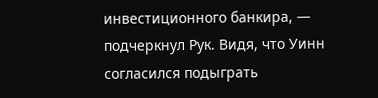инвестиционного банкира, — подчеркнул Рук. Видя, что Уинн согласился подыграть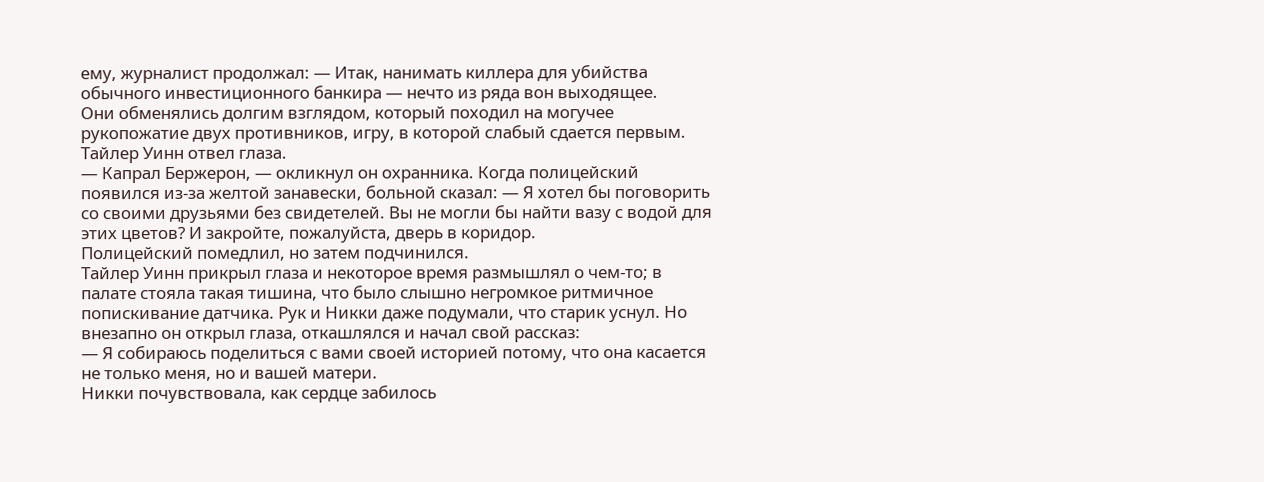ему, журналист продолжал: — Итак, нанимать киллера для убийства обычного инвестиционного банкира — нечто из ряда вон выходящее.
Они обменялись долгим взглядом, который походил на могучее рукопожатие двух противников, игру, в которой слабый сдается первым. Тайлер Уинн отвел глаза.
— Капрал Бержерон, — окликнул он охранника. Когда полицейский появился из-за желтой занавески, больной сказал: — Я хотел бы поговорить со своими друзьями без свидетелей. Вы не могли бы найти вазу с водой для этих цветов? И закройте, пожалуйста, дверь в коридор.
Полицейский помедлил, но затем подчинился.
Тайлер Уинн прикрыл глаза и некоторое время размышлял о чем-то; в палате стояла такая тишина, что было слышно негромкое ритмичное попискивание датчика. Рук и Никки даже подумали, что старик уснул. Но внезапно он открыл глаза, откашлялся и начал свой рассказ:
— Я собираюсь поделиться с вами своей историей потому, что она касается не только меня, но и вашей матери.
Никки почувствовала, как сердце забилось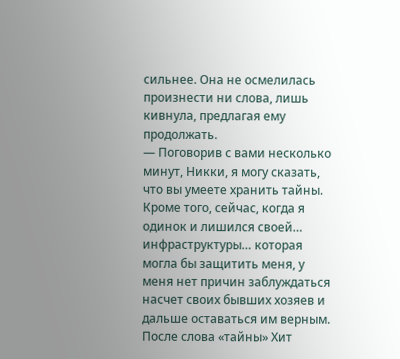сильнее. Она не осмелилась произнести ни слова, лишь кивнула, предлагая ему продолжать.
— Поговорив с вами несколько минут, Никки, я могу сказать, что вы умеете хранить тайны. Кроме того, сейчас, когда я одинок и лишился своей… инфраструктуры… которая могла бы защитить меня, у меня нет причин заблуждаться насчет своих бывших хозяев и дальше оставаться им верным.
После слова «тайны» Хит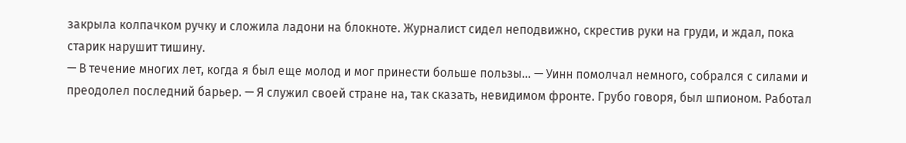закрыла колпачком ручку и сложила ладони на блокноте. Журналист сидел неподвижно, скрестив руки на груди, и ждал, пока старик нарушит тишину.
— В течение многих лет, когда я был еще молод и мог принести больше пользы… — Уинн помолчал немного, собрался с силами и преодолел последний барьер. — Я служил своей стране на, так сказать, невидимом фронте. Грубо говоря, был шпионом. Работал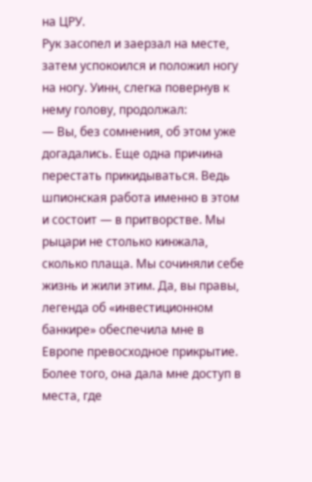на ЦРУ.
Рук засопел и заерзал на месте, затем успокоился и положил ногу на ногу. Уинн, слегка повернув к нему голову, продолжал:
— Вы, без сомнения, об этом уже догадались. Еще одна причина перестать прикидываться. Ведь шпионская работа именно в этом и состоит — в притворстве. Мы рыцари не столько кинжала, сколько плаща. Мы сочиняли себе жизнь и жили этим. Да, вы правы, легенда об «инвестиционном банкире» обеспечила мне в Европе превосходное прикрытие. Более того, она дала мне доступ в места, где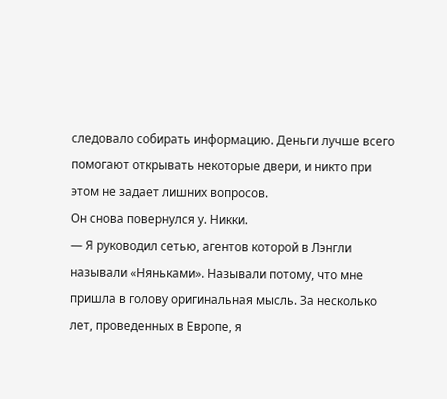следовало собирать информацию. Деньги лучше всего помогают открывать некоторые двери, и никто при этом не задает лишних вопросов.
Он снова повернулся у. Никки.
— Я руководил сетью, агентов которой в Лэнгли называли «Няньками». Называли потому, что мне пришла в голову оригинальная мысль. За несколько лет, проведенных в Европе, я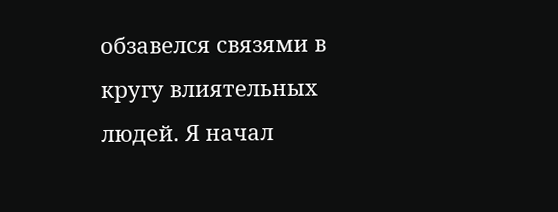обзавелся связями в кругу влиятельных людей. Я начал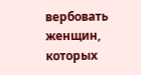вербовать женщин, которых